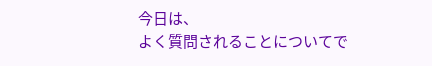今日は、
よく質問されることについてで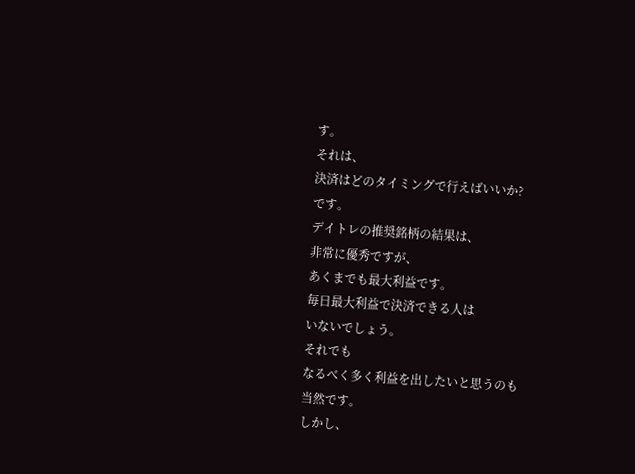す。
それは、
決済はどのタイミングで行えばいいか?
です。
デイトレの推奨銘柄の結果は、
非常に優秀ですが、
あくまでも最大利益です。
毎日最大利益で決済できる人は
いないでしょう。
それでも
なるべく多く利益を出したいと思うのも
当然です。
しかし、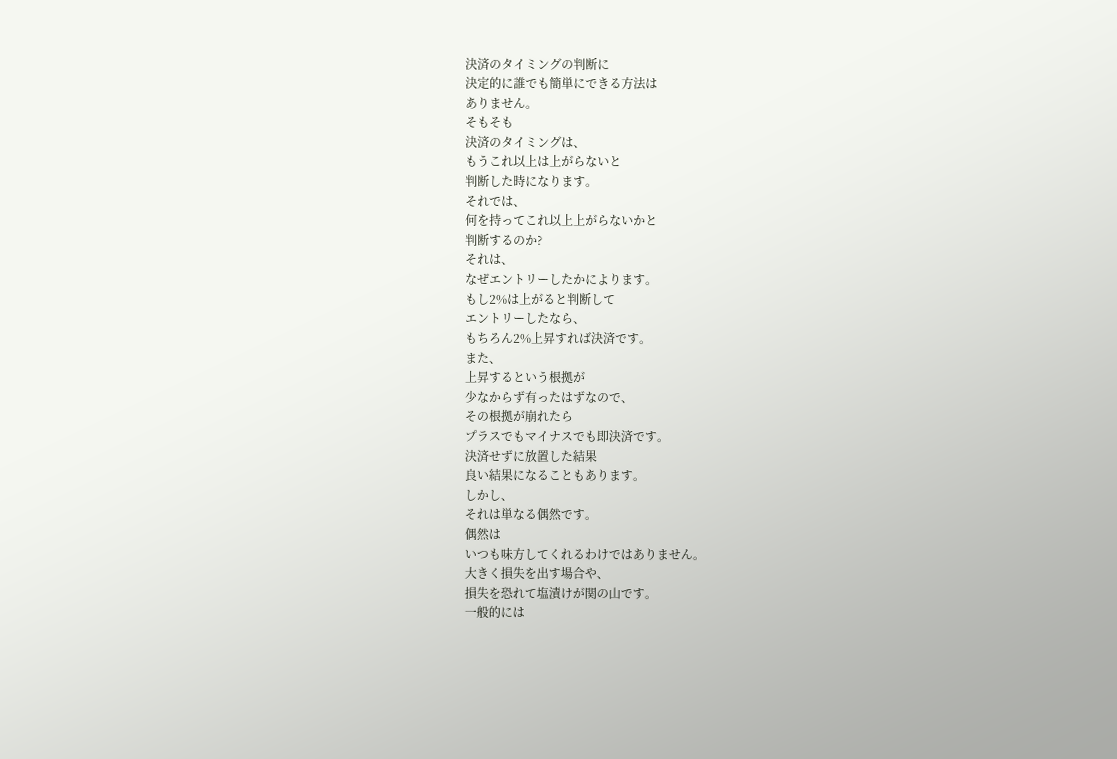決済のタイミングの判断に
決定的に誰でも簡単にできる方法は
ありません。
そもそも
決済のタイミングは、
もうこれ以上は上がらないと
判断した時になります。
それでは、
何を持ってこれ以上上がらないかと
判断するのか?
それは、
なぜエントリーしたかによります。
もし2%は上がると判断して
エントリーしたなら、
もちろん2%上昇すれば決済です。
また、
上昇するという根拠が
少なからず有ったはずなので、
その根拠が崩れたら
プラスでもマイナスでも即決済です。
決済せずに放置した結果
良い結果になることもあります。
しかし、
それは単なる偶然です。
偶然は
いつも味方してくれるわけではありません。
大きく損失を出す場合や、
損失を恐れて塩漬けが関の山です。
一般的には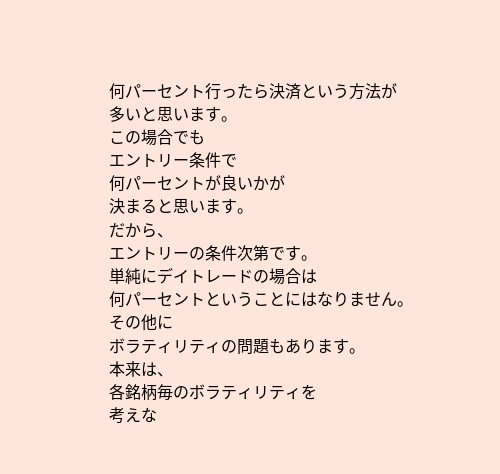何パーセント行ったら決済という方法が
多いと思います。
この場合でも
エントリー条件で
何パーセントが良いかが
決まると思います。
だから、
エントリーの条件次第です。
単純にデイトレードの場合は
何パーセントということにはなりません。
その他に
ボラティリティの問題もあります。
本来は、
各銘柄毎のボラティリティを
考えな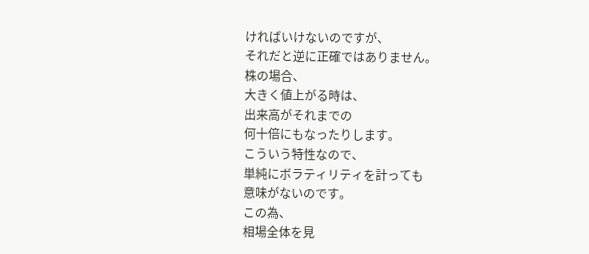ければいけないのですが、
それだと逆に正確ではありません。
株の場合、
大きく値上がる時は、
出来高がそれまでの
何十倍にもなったりします。
こういう特性なので、
単純にボラティリティを計っても
意味がないのです。
この為、
相場全体を見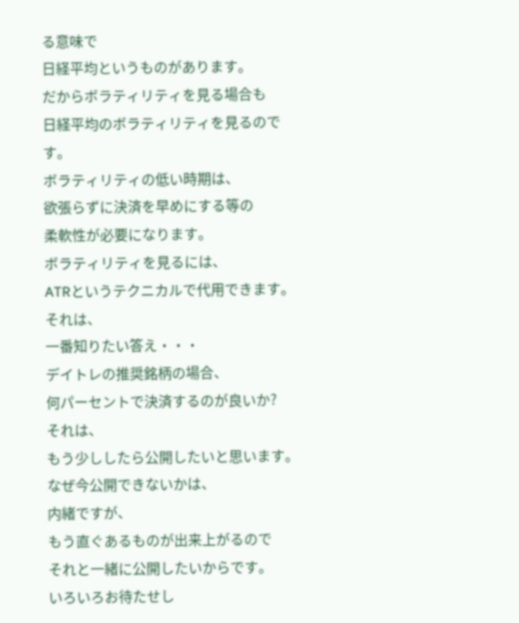る意味で
日経平均というものがあります。
だからボラティリティを見る場合も
日経平均のボラティリティを見るのです。
ボラティリティの低い時期は、
欲張らずに決済を早めにする等の
柔軟性が必要になります。
ボラティリティを見るには、
ATRというテクニカルで代用できます。
それは、
一番知りたい答え・・・
デイトレの推奨銘柄の場合、
何パーセントで決済するのが良いか?
それは、
もう少ししたら公開したいと思います。
なぜ今公開できないかは、
内緒ですが、
もう直ぐあるものが出来上がるので
それと一緒に公開したいからです。
いろいろお待たせし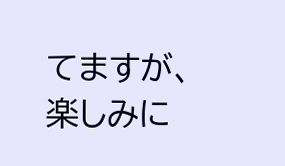てますが、
楽しみに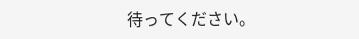待ってください。